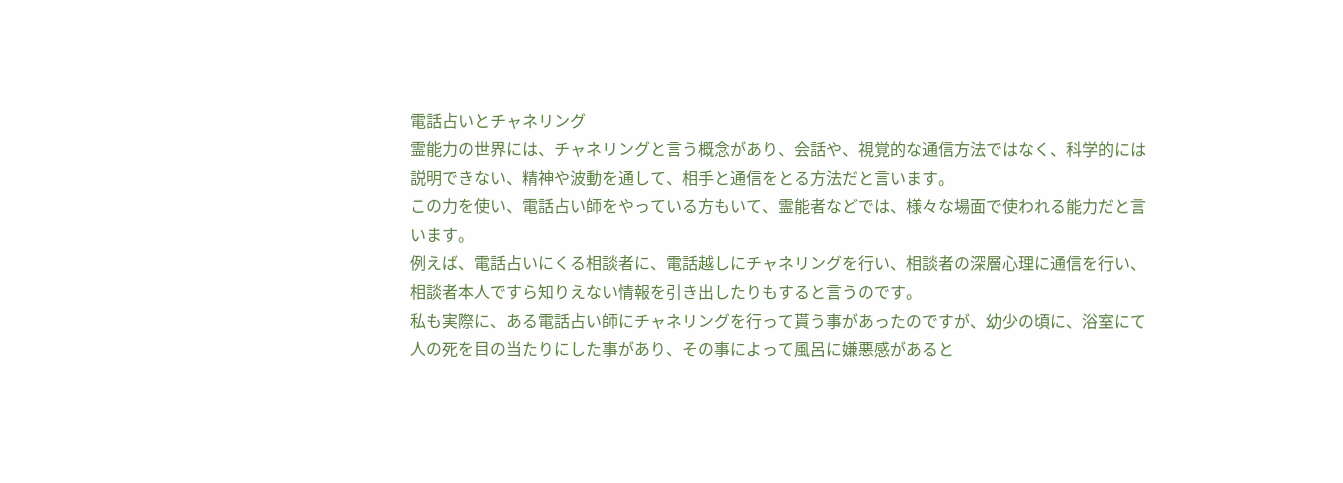電話占いとチャネリング
霊能力の世界には、チャネリングと言う概念があり、会話や、視覚的な通信方法ではなく、科学的には説明できない、精神や波動を通して、相手と通信をとる方法だと言います。
この力を使い、電話占い師をやっている方もいて、霊能者などでは、様々な場面で使われる能力だと言います。
例えば、電話占いにくる相談者に、電話越しにチャネリングを行い、相談者の深層心理に通信を行い、相談者本人ですら知りえない情報を引き出したりもすると言うのです。
私も実際に、ある電話占い師にチャネリングを行って貰う事があったのですが、幼少の頃に、浴室にて人の死を目の当たりにした事があり、その事によって風呂に嫌悪感があると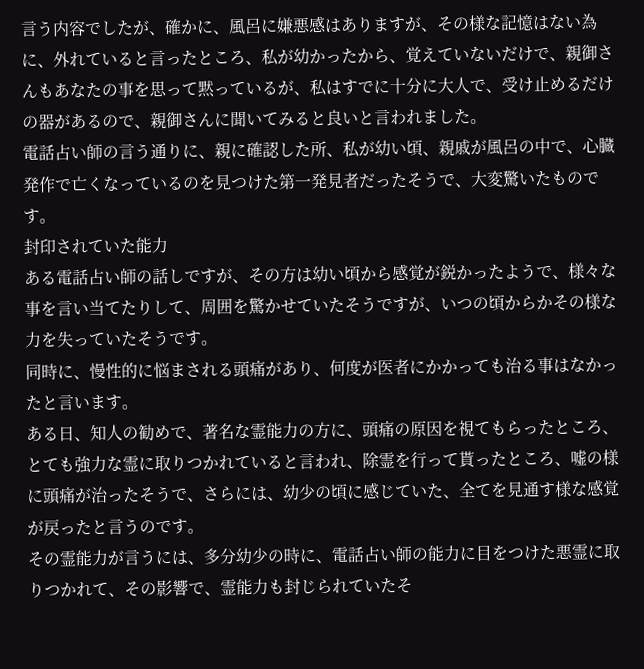言う内容でしたが、確かに、風呂に嫌悪感はありますが、その様な記憶はない為に、外れていると言ったところ、私が幼かったから、覚えていないだけで、親御さんもあなたの事を思って黙っているが、私はすでに十分に大人で、受け止めるだけの器があるので、親御さんに聞いてみると良いと言われました。
電話占い師の言う通りに、親に確認した所、私が幼い頃、親戚が風呂の中で、心臓発作で亡くなっているのを見つけた第一発見者だったそうで、大変驚いたものです。
封印されていた能力
ある電話占い師の話しですが、その方は幼い頃から感覚が鋭かったようで、様々な事を言い当てたりして、周囲を驚かせていたそうですが、いつの頃からかその様な力を失っていたそうです。
同時に、慢性的に悩まされる頭痛があり、何度が医者にかかっても治る事はなかったと言います。
ある日、知人の勧めで、著名な霊能力の方に、頭痛の原因を視てもらったところ、とても強力な霊に取りつかれていると言われ、除霊を行って貰ったところ、嘘の様に頭痛が治ったそうで、さらには、幼少の頃に感じていた、全てを見通す様な感覚が戻ったと言うのです。
その霊能力が言うには、多分幼少の時に、電話占い師の能力に目をつけた悪霊に取りつかれて、その影響で、霊能力も封じられていたそ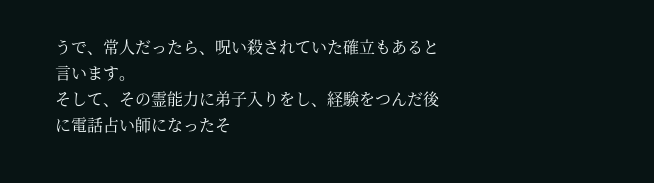うで、常人だったら、呪い殺されていた確立もあると言います。
そして、その霊能力に弟子入りをし、経験をつんだ後に電話占い師になったそ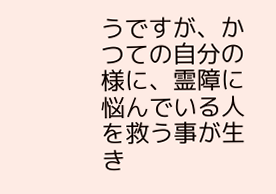うですが、かつての自分の様に、霊障に悩んでいる人を救う事が生き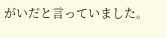がいだと言っていました。